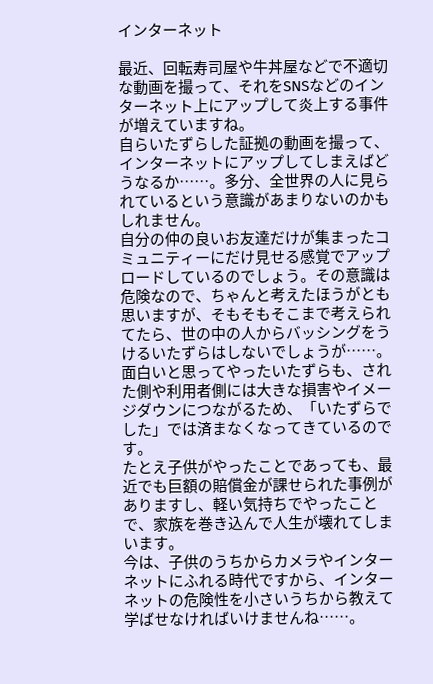インターネット

最近、回転寿司屋や牛丼屋などで不適切な動画を撮って、それをSNSなどのインターネット上にアップして炎上する事件が増えていますね。
自らいたずらした証拠の動画を撮って、インターネットにアップしてしまえばどうなるか……。多分、全世界の人に見られているという意識があまりないのかもしれません。
自分の仲の良いお友達だけが集まったコミュニティーにだけ見せる感覚でアップロードしているのでしょう。その意識は危険なので、ちゃんと考えたほうがとも思いますが、そもそもそこまで考えられてたら、世の中の人からバッシングをうけるいたずらはしないでしょうが……。
面白いと思ってやったいたずらも、された側や利用者側には大きな損害やイメージダウンにつながるため、「いたずらでした」では済まなくなってきているのです。
たとえ子供がやったことであっても、最近でも巨額の賠償金が課せられた事例がありますし、軽い気持ちでやったことで、家族を巻き込んで人生が壊れてしまいます。
今は、子供のうちからカメラやインターネットにふれる時代ですから、インターネットの危険性を小さいうちから教えて学ばせなければいけませんね……。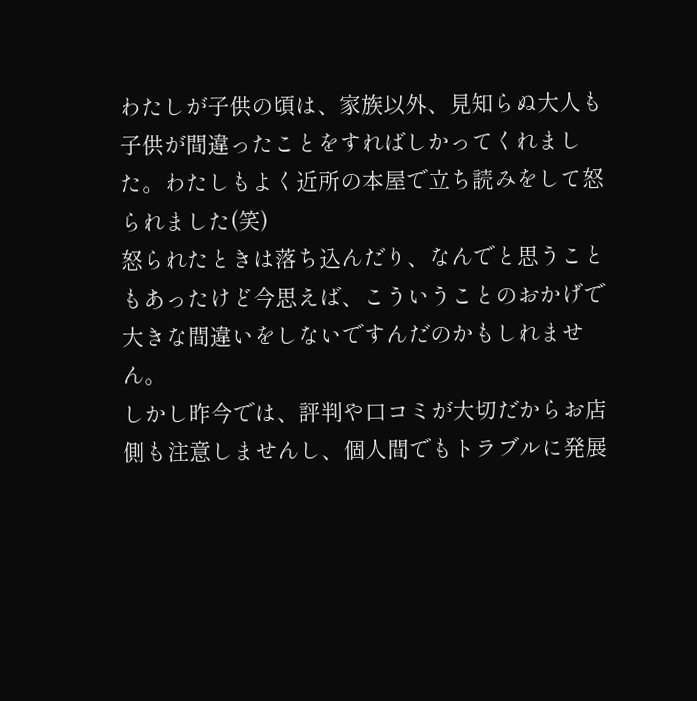わたしが子供の頃は、家族以外、見知らぬ大人も子供が間違ったことをすればしかってくれました。わたしもよく近所の本屋で立ち読みをして怒られました(笑)
怒られたときは落ち込んだり、なんでと思うこともあったけど今思えば、こういうことのおかげで大きな間違いをしないですんだのかもしれません。
しかし昨今では、評判や口コミが大切だからお店側も注意しませんし、個人間でもトラブルに発展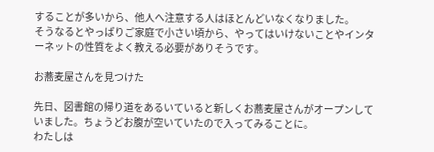することが多いから、他人へ注意する人はほとんどいなくなりました。
そうなるとやっぱりご家庭で小さい頃から、やってはいけないことやインターネットの性質をよく教える必要がありそうです。

お蕎麦屋さんを見つけた

先日、図書館の帰り道をあるいていると新しくお蕎麦屋さんがオープンしていました。ちょうどお腹が空いていたので入ってみることに。
わたしは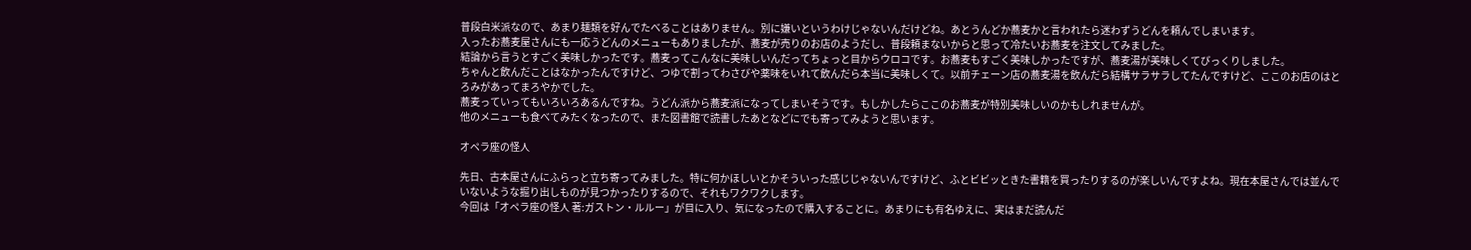普段白米派なので、あまり麺類を好んでたべることはありません。別に嫌いというわけじゃないんだけどね。あとうんどか蕎麦かと言われたら迷わずうどんを頼んでしまいます。
入ったお蕎麦屋さんにも一応うどんのメニューもありましたが、蕎麦が売りのお店のようだし、普段頼まないからと思って冷たいお蕎麦を注文してみました。
結論から言うとすごく美味しかったです。蕎麦ってこんなに美味しいんだってちょっと目からウロコです。お蕎麦もすごく美味しかったですが、蕎麦湯が美味しくてびっくりしました。
ちゃんと飲んだことはなかったんですけど、つゆで割ってわさびや薬味をいれて飲んだら本当に美味しくて。以前チェーン店の蕎麦湯を飲んだら結構サラサラしてたんですけど、ここのお店のはとろみがあってまろやかでした。
蕎麦っていってもいろいろあるんですね。うどん派から蕎麦派になってしまいそうです。もしかしたらここのお蕎麦が特別美味しいのかもしれませんが。
他のメニューも食べてみたくなったので、また図書館で読書したあとなどにでも寄ってみようと思います。

オペラ座の怪人

先日、古本屋さんにふらっと立ち寄ってみました。特に何かほしいとかそういった感じじゃないんですけど、ふとビビッときた書籍を買ったりするのが楽しいんですよね。現在本屋さんでは並んでいないような掘り出しものが見つかったりするので、それもワクワクします。
今回は「オペラ座の怪人 著:ガストン・ルルー」が目に入り、気になったので購入することに。あまりにも有名ゆえに、実はまだ読んだ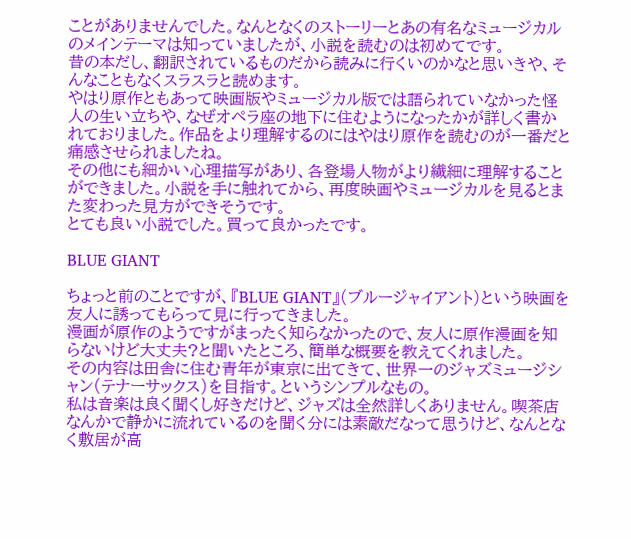ことがありませんでした。なんとなくのストーリーとあの有名なミュージカルのメインテーマは知っていましたが、小説を読むのは初めてです。
昔の本だし、翻訳されているものだから読みに行くいのかなと思いきや、そんなこともなくスラスラと読めます。
やはり原作ともあって映画版やミュージカル版では語られていなかった怪人の生い立ちや、なぜオペラ座の地下に住むようになったかが詳しく書かれておりました。作品をより理解するのにはやはり原作を読むのが一番だと痛感させられましたね。
その他にも細かい心理描写があり、各登場人物がより繊細に理解することができました。小説を手に触れてから、再度映画やミュージカルを見るとまた変わった見方ができそうです。
とても良い小説でした。買って良かったです。

BLUE GIANT

ちょっと前のことですが、『BLUE GIANT』(ブルージャイアント)という映画を友人に誘ってもらって見に行ってきました。
漫画が原作のようですがまったく知らなかったので、友人に原作漫画を知らないけど大丈夫?と聞いたところ、簡単な概要を教えてくれました。
その内容は田舎に住む青年が東京に出てきて、世界一のジャズミュージシャン(テナーサックス)を目指す。というシンプルなもの。
私は音楽は良く聞くし好きだけど、ジャズは全然詳しくありません。喫茶店なんかで静かに流れているのを聞く分には素敵だなって思うけど、なんとなく敷居が高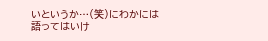いというか…(笑)にわかには語ってはいけ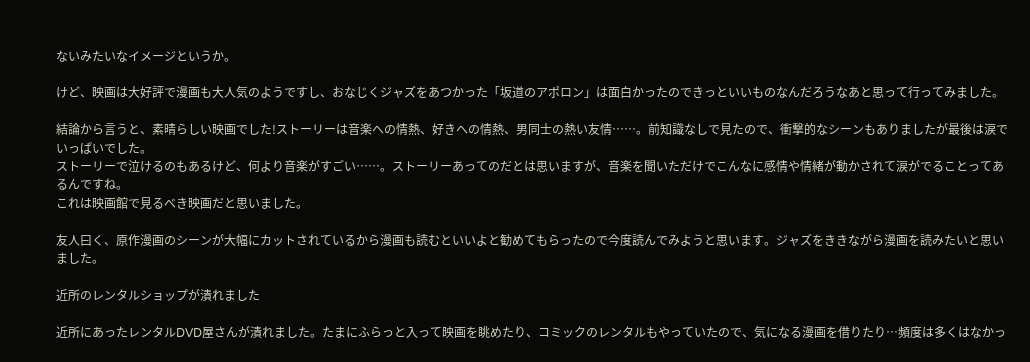ないみたいなイメージというか。

けど、映画は大好評で漫画も大人気のようですし、おなじくジャズをあつかった「坂道のアポロン」は面白かったのできっといいものなんだろうなあと思って行ってみました。

結論から言うと、素晴らしい映画でした!ストーリーは音楽への情熱、好きへの情熱、男同士の熱い友情……。前知識なしで見たので、衝撃的なシーンもありましたが最後は涙でいっぱいでした。
ストーリーで泣けるのもあるけど、何より音楽がすごい……。ストーリーあってのだとは思いますが、音楽を聞いただけでこんなに感情や情緒が動かされて涙がでることってあるんですね。
これは映画館で見るべき映画だと思いました。

友人曰く、原作漫画のシーンが大幅にカットされているから漫画も読むといいよと勧めてもらったので今度読んでみようと思います。ジャズをききながら漫画を読みたいと思いました。

近所のレンタルショップが潰れました

近所にあったレンタルDVD屋さんが潰れました。たまにふらっと入って映画を眺めたり、コミックのレンタルもやっていたので、気になる漫画を借りたり…頻度は多くはなかっ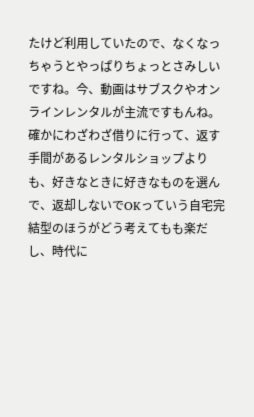たけど利用していたので、なくなっちゃうとやっぱりちょっとさみしいですね。今、動画はサブスクやオンラインレンタルが主流ですもんね。
確かにわざわざ借りに行って、返す手間があるレンタルショップよりも、好きなときに好きなものを選んで、返却しないでOKっていう自宅完結型のほうがどう考えてもも楽だし、時代に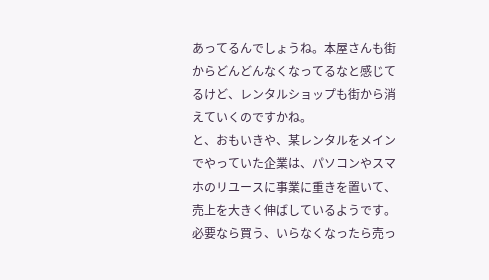あってるんでしょうね。本屋さんも街からどんどんなくなってるなと感じてるけど、レンタルショップも街から消えていくのですかね。
と、おもいきや、某レンタルをメインでやっていた企業は、パソコンやスマホのリユースに事業に重きを置いて、売上を大きく伸ばしているようです。必要なら買う、いらなくなったら売っ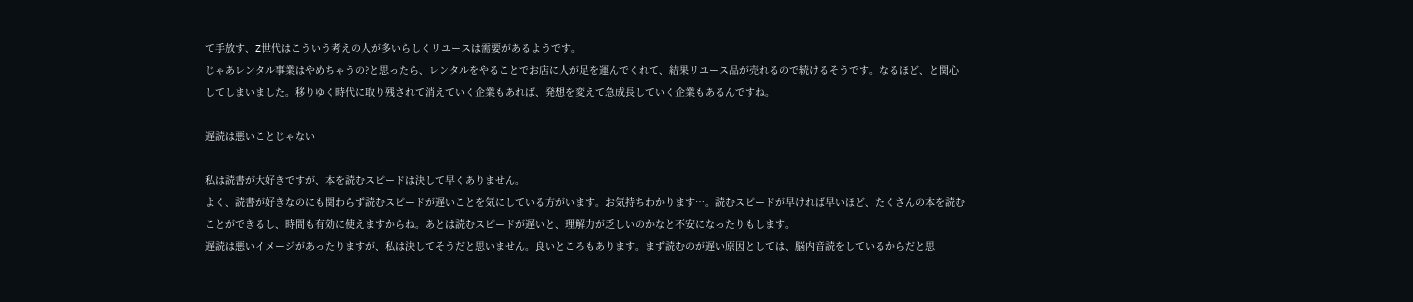て手放す、Z世代はこういう考えの人が多いらしくリユースは需要があるようです。
じゃあレンタル事業はやめちゃうの?と思ったら、レンタルをやることでお店に人が足を運んでくれて、結果リユース品が売れるので続けるそうです。なるほど、と関心してしまいました。移りゆく時代に取り残されて消えていく企業もあれば、発想を変えて急成長していく企業もあるんですね。

遅読は悪いことじゃない

私は読書が大好きですが、本を読むスピードは決して早くありません。
よく、読書が好きなのにも関わらず読むスピードが遅いことを気にしている方がいます。お気持ちわかります…。読むスピードが早ければ早いほど、たくさんの本を読むことができるし、時間も有効に使えますからね。あとは読むスピードが遅いと、理解力が乏しいのかなと不安になったりもします。
遅読は悪いイメージがあったりますが、私は決してそうだと思いません。良いところもあります。まず読むのが遅い原因としては、脳内音読をしているからだと思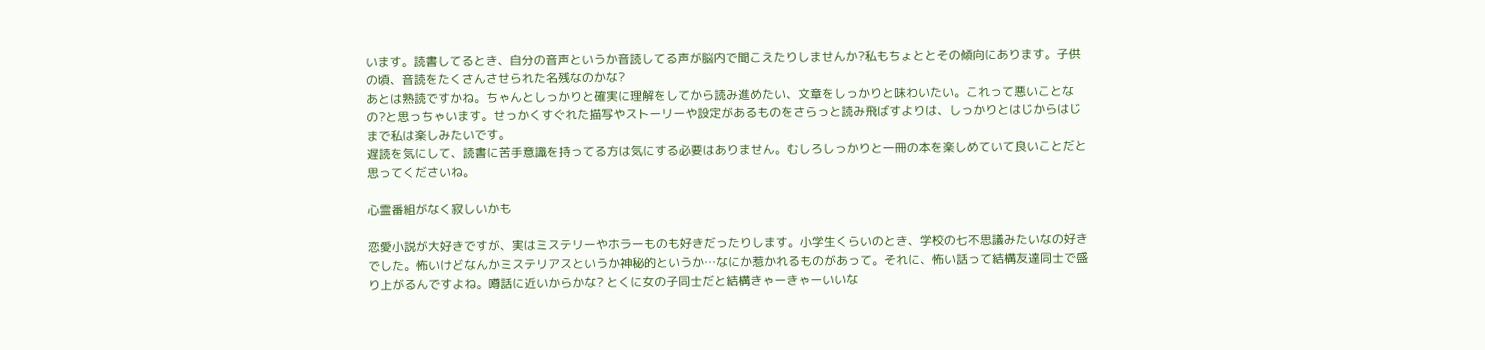います。読書してるとき、自分の音声というか音読してる声が脳内で聞こえたりしませんか?私もちょととその傾向にあります。子供の頃、音読をたくさんさせられた名残なのかな?
あとは熟読ですかね。ちゃんとしっかりと確実に理解をしてから読み進めたい、文章をしっかりと味わいたい。これって悪いことなの?と思っちゃいます。せっかくすぐれた描写やストーリーや設定があるものをさらっと読み飛ばすよりは、しっかりとはじからはじまで私は楽しみたいです。
遅読を気にして、読書に苦手意識を持ってる方は気にする必要はありません。むしろしっかりと一冊の本を楽しめていて良いことだと思ってくださいね。

心霊番組がなく寂しいかも

恋愛小説が大好きですが、実はミステリーやホラーものも好きだったりします。小学生くらいのとき、学校の七不思議みたいなの好きでした。怖いけどなんかミステリアスというか神秘的というか…なにか惹かれるものがあって。それに、怖い話って結構友達同士で盛り上がるんですよね。噂話に近いからかな? とくに女の子同士だと結構きゃーきゃーいいな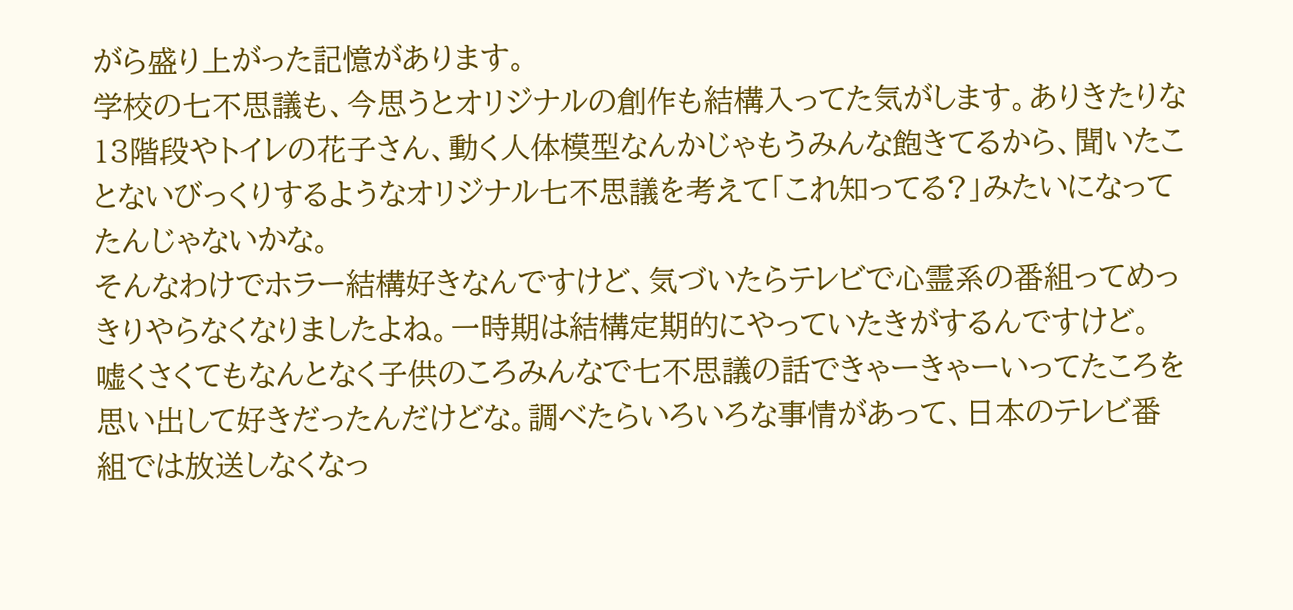がら盛り上がった記憶があります。
学校の七不思議も、今思うとオリジナルの創作も結構入ってた気がします。ありきたりな13階段やトイレの花子さん、動く人体模型なんかじゃもうみんな飽きてるから、聞いたことないびっくりするようなオリジナル七不思議を考えて「これ知ってる?」みたいになってたんじゃないかな。
そんなわけでホラー結構好きなんですけど、気づいたらテレビで心霊系の番組ってめっきりやらなくなりましたよね。一時期は結構定期的にやっていたきがするんですけど。
嘘くさくてもなんとなく子供のころみんなで七不思議の話できゃーきゃーいってたころを思い出して好きだったんだけどな。調べたらいろいろな事情があって、日本のテレビ番組では放送しなくなっ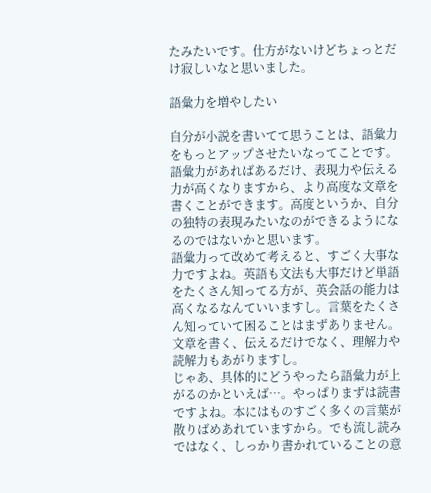たみたいです。仕方がないけどちょっとだけ寂しいなと思いました。

語彙力を増やしたい

自分が小説を書いてて思うことは、語彙力をもっとアップさせたいなってことです。語彙力があればあるだけ、表現力や伝える力が高くなりますから、より高度な文章を書くことができます。高度というか、自分の独特の表現みたいなのができるようになるのではないかと思います。
語彙力って改めて考えると、すごく大事な力ですよね。英語も文法も大事だけど単語をたくさん知ってる方が、英会話の能力は高くなるなんていいますし。言葉をたくさん知っていて困ることはまずありません。文章を書く、伝えるだけでなく、理解力や読解力もあがりますし。
じゃあ、具体的にどうやったら語彙力が上がるのかといえば…。やっぱりまずは読書ですよね。本にはものすごく多くの言葉が散りばめあれていますから。でも流し読みではなく、しっかり書かれていることの意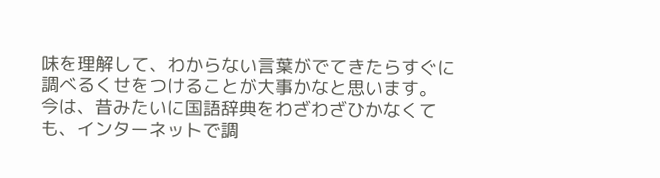味を理解して、わからない言葉がでてきたらすぐに調べるくせをつけることが大事かなと思います。
今は、昔みたいに国語辞典をわざわざひかなくても、インターネットで調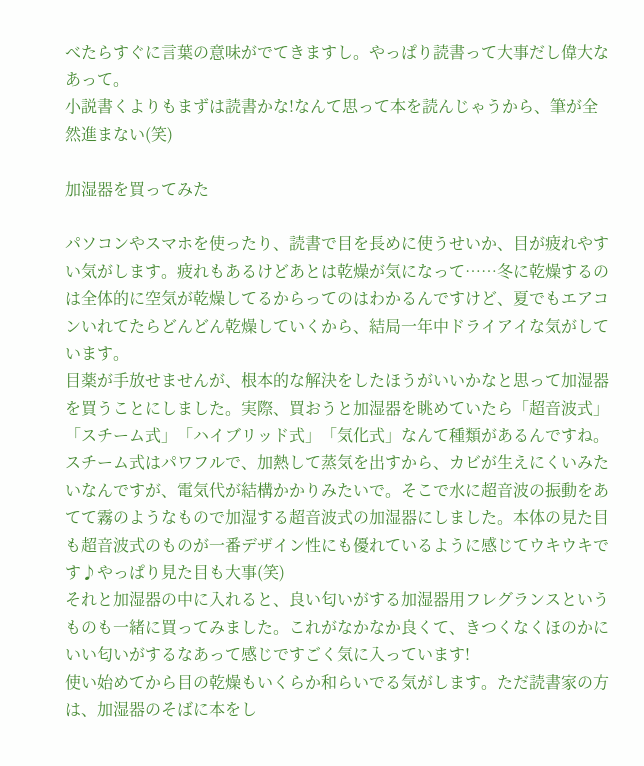べたらすぐに言葉の意味がでてきますし。やっぱり読書って大事だし偉大なあって。
小説書くよりもまずは読書かな!なんて思って本を読んじゃうから、筆が全然進まない(笑)

加湿器を買ってみた

パソコンやスマホを使ったり、読書で目を長めに使うせいか、目が疲れやすい気がします。疲れもあるけどあとは乾燥が気になって……冬に乾燥するのは全体的に空気が乾燥してるからってのはわかるんですけど、夏でもエアコンいれてたらどんどん乾燥していくから、結局一年中ドライアイな気がしています。
目薬が手放せませんが、根本的な解決をしたほうがいいかなと思って加湿器を買うことにしました。実際、買おうと加湿器を眺めていたら「超音波式」「スチーム式」「ハイブリッド式」「気化式」なんて種類があるんですね。スチーム式はパワフルで、加熱して蒸気を出すから、カビが生えにくいみたいなんですが、電気代が結構かかりみたいで。そこで水に超音波の振動をあてて霧のようなもので加湿する超音波式の加湿器にしました。本体の見た目も超音波式のものが一番デザイン性にも優れているように感じてウキウキです♪やっぱり見た目も大事(笑)
それと加湿器の中に入れると、良い匂いがする加湿器用フレグランスというものも一緒に買ってみました。これがなかなか良くて、きつくなくほのかにいい匂いがするなあって感じですごく気に入っています!
使い始めてから目の乾燥もいくらか和らいでる気がします。ただ読書家の方は、加湿器のそばに本をし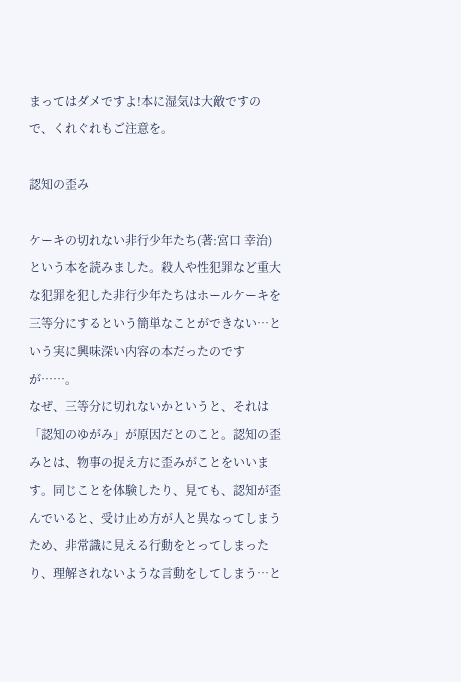まってはダメですよ!本に湿気は大敵ですので、くれぐれもご注意を。

認知の歪み

ケーキの切れない非行少年たち(著:宮口 幸治)という本を読みました。殺人や性犯罪など重大な犯罪を犯した非行少年たちはホールケーキを三等分にするという簡単なことができない…という実に興味深い内容の本だったのですが……。
なぜ、三等分に切れないかというと、それは「認知のゆがみ」が原因だとのこと。認知の歪みとは、物事の捉え方に歪みがことをいいます。同じことを体験したり、見ても、認知が歪んでいると、受け止め方が人と異なってしまうため、非常識に見える行動をとってしまったり、理解されないような言動をしてしまう…と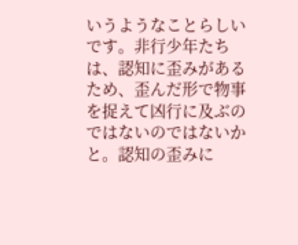いうようなことらしいです。非行少年たちは、認知に歪みがあるため、歪んだ形で物事を捉えて凶行に及ぶのではないのではないかと。認知の歪みに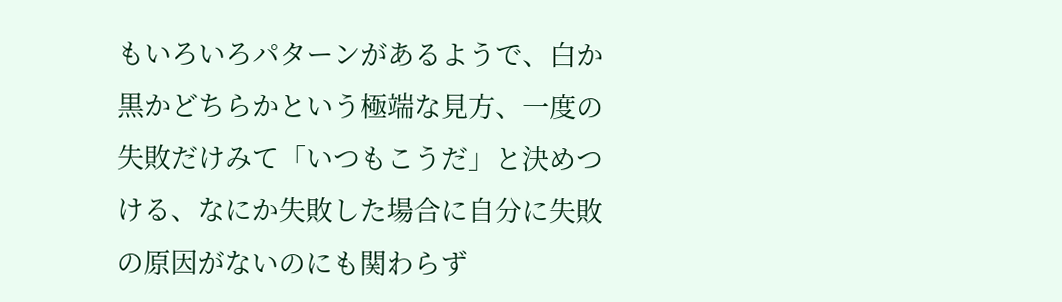もいろいろパターンがあるようで、白か黒かどちらかという極端な見方、一度の失敗だけみて「いつもこうだ」と決めつける、なにか失敗した場合に自分に失敗の原因がないのにも関わらず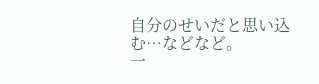自分のせいだと思い込む…などなど。
一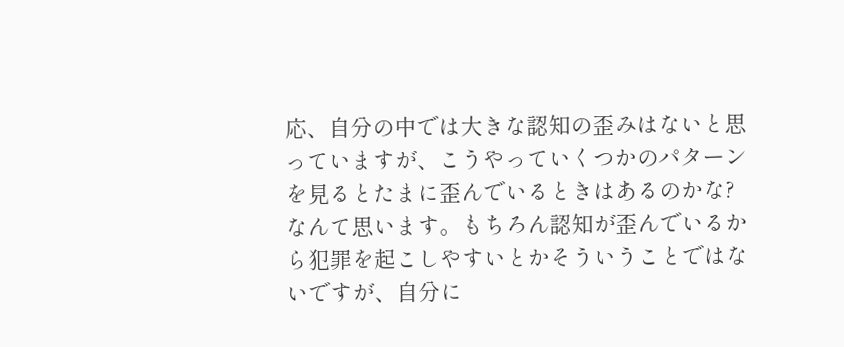応、自分の中では大きな認知の歪みはないと思っていますが、こうやっていくつかのパターンを見るとたまに歪んでいるときはあるのかな?なんて思います。もちろん認知が歪んでいるから犯罪を起こしやすいとかそういうことではないですが、自分に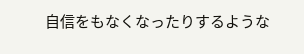自信をもなくなったりするような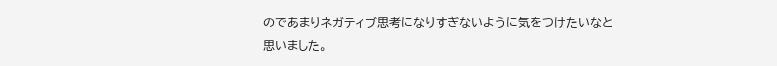のであまりネガティブ思考になりすぎないように気をつけたいなと思いました。